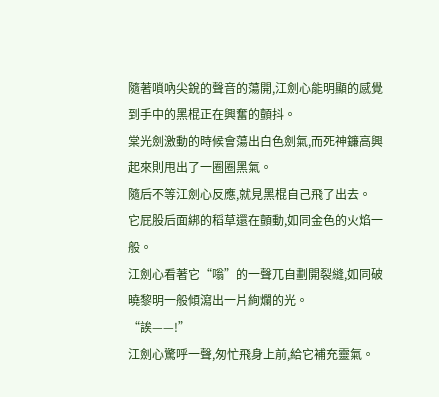隨著嗩吶尖銳的聲音的蕩開,江劍心能明顯的感覺到手中的黑棍正在興奮的顫抖。
棠光劍激動的時候會蕩出白色劍氣,而死神鐮高興起來則甩出了一圈圈黑氣。
隨后不等江劍心反應,就見黑棍自己飛了出去。
它屁股后面綁的稻草還在顫動,如同金色的火焰一般。
江劍心看著它“嗡”的一聲兀自劃開裂縫,如同破曉黎明一般傾瀉出一片絢爛的光。
“誒——!”
江劍心驚呼一聲,匆忙飛身上前,給它補充靈氣。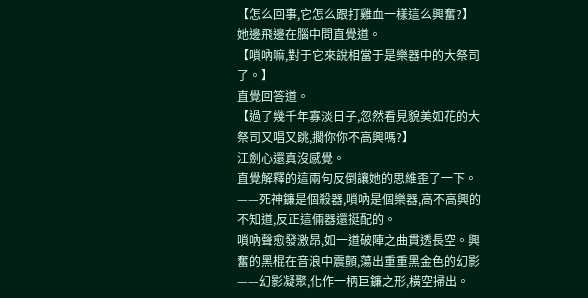【怎么回事,它怎么跟打雞血一樣這么興奮?】
她邊飛邊在腦中問直覺道。
【嗩吶嘛,對于它來說相當于是樂器中的大祭司了。】
直覺回答道。
【過了幾千年寡淡日子,忽然看見貌美如花的大祭司又唱又跳,擱你你不高興嗎?】
江劍心還真沒感覺。
直覺解釋的這兩句反倒讓她的思維歪了一下。
——死神鐮是個殺器,嗩吶是個樂器,高不高興的不知道,反正這倆器還挺配的。
嗩吶聲愈發激昂,如一道破陣之曲貫透長空。興奮的黑棍在音浪中震顫,蕩出重重黑金色的幻影——幻影凝聚,化作一柄巨鐮之形,橫空掃出。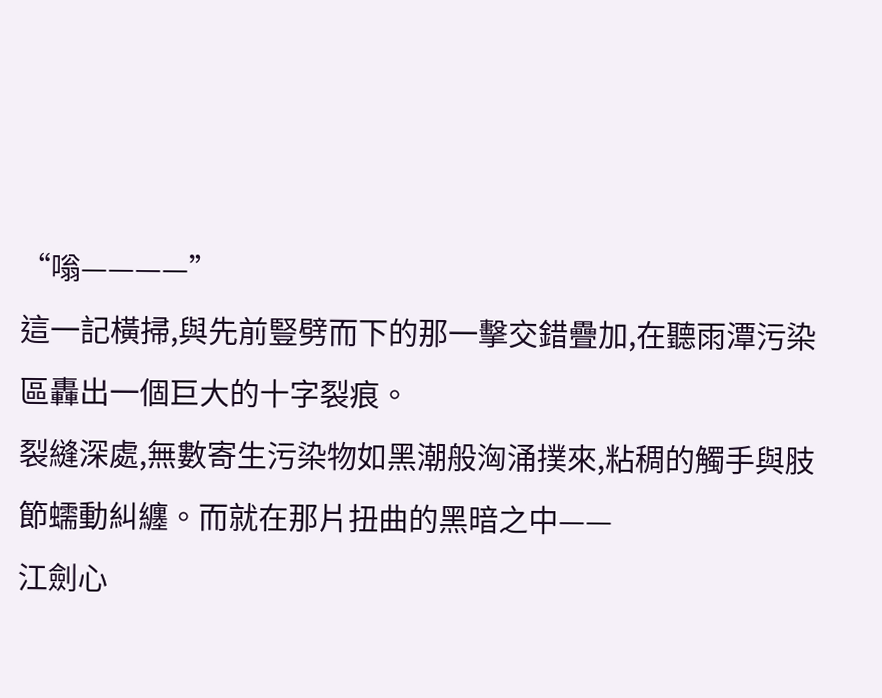“嗡————”
這一記橫掃,與先前豎劈而下的那一擊交錯疊加,在聽雨潭污染區轟出一個巨大的十字裂痕。
裂縫深處,無數寄生污染物如黑潮般洶涌撲來,粘稠的觸手與肢節蠕動糾纏。而就在那片扭曲的黑暗之中——
江劍心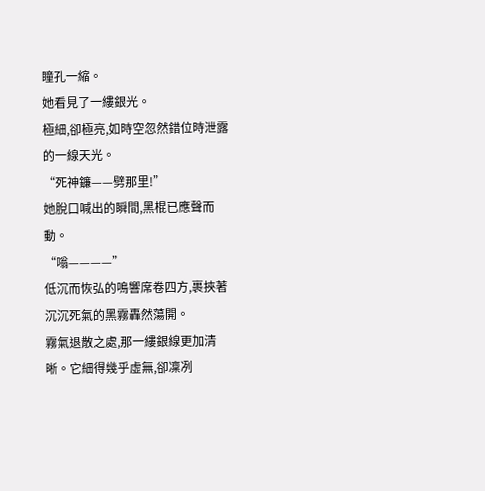瞳孔一縮。
她看見了一縷銀光。
極細,卻極亮,如時空忽然錯位時泄露的一線天光。
“死神鐮——劈那里!”
她脫口喊出的瞬間,黑棍已應聲而動。
“嗡————”
低沉而恢弘的鳴響席卷四方,裹挾著沉沉死氣的黑霧轟然蕩開。
霧氣退散之處,那一縷銀線更加清晰。它細得幾乎虛無,卻凜冽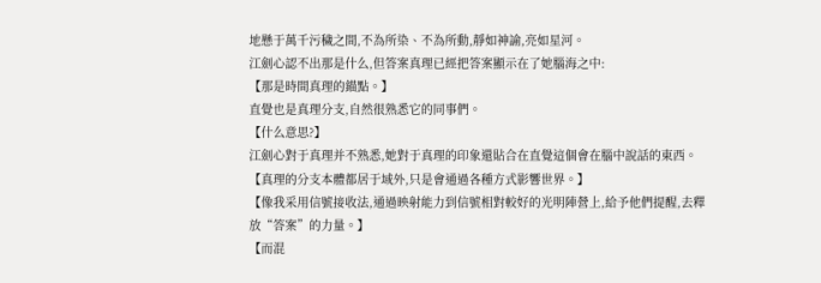地懸于萬千污穢之間,不為所染、不為所動,靜如神諭,亮如星河。
江劍心認不出那是什么,但答案真理已經把答案顯示在了她腦海之中:
【那是時間真理的錨點。】
直覺也是真理分支,自然很熟悉它的同事們。
【什么意思?】
江劍心對于真理并不熟悉,她對于真理的印象還貼合在直覺這個會在腦中說話的東西。
【真理的分支本體都居于域外,只是會通過各種方式影響世界。】
【像我采用信號接收法,通過映射能力到信號相對較好的光明陣營上,給予他們提醒,去釋放“答案”的力量。】
【而混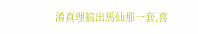淆真理搞出馬仙那一套,喜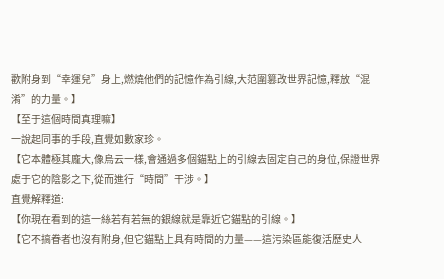歡附身到“幸運兒”身上,燃燒他們的記憶作為引線,大范圍篡改世界記憶,釋放“混淆”的力量。】
【至于這個時間真理嘛】
一說起同事的手段,直覺如數家珍。
【它本體極其龐大,像烏云一樣,會通過多個錨點上的引線去固定自己的身位,保證世界處于它的陰影之下,從而進行“時間”干涉。】
直覺解釋道:
【你現在看到的這一絲若有若無的銀線就是靠近它錨點的引線。】
【它不搞眷者也沒有附身,但它錨點上具有時間的力量——這污染區能復活歷史人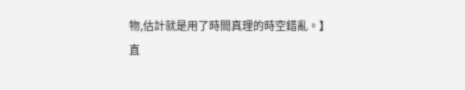物,估計就是用了時間真理的時空錯亂。】
直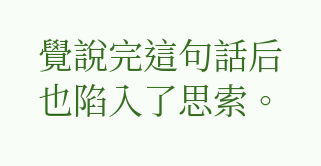覺說完這句話后也陷入了思索。